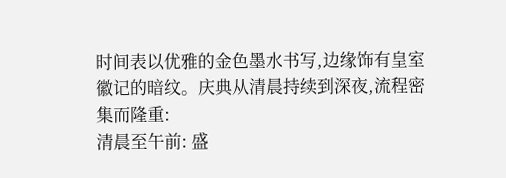时间表以优雅的金色墨水书写,边缘饰有皇室徽记的暗纹。庆典从清晨持续到深夜,流程密集而隆重:
清晨至午前: 盛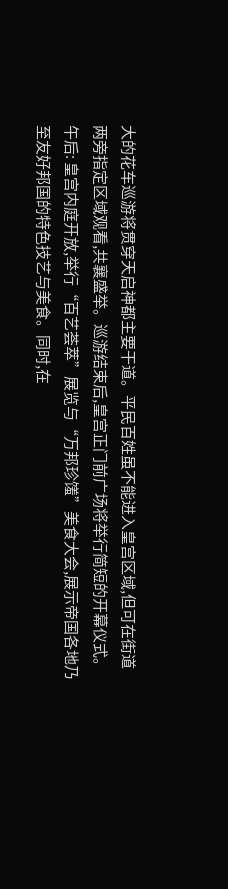大的花车巡游将贯穿天启神都主要干道。平民百姓虽不能进入皇宫区域,但可在街道两旁指定区域观看,共襄盛举。巡游结束后,皇宫正门前广场将举行简短的开幕仪式。
午后: 皇宫内庭开放,举行“百艺荟萃”展览与“万邦珍馐”美食大会,展示帝国各地乃至友好邦国的特色技艺与美食。同时,在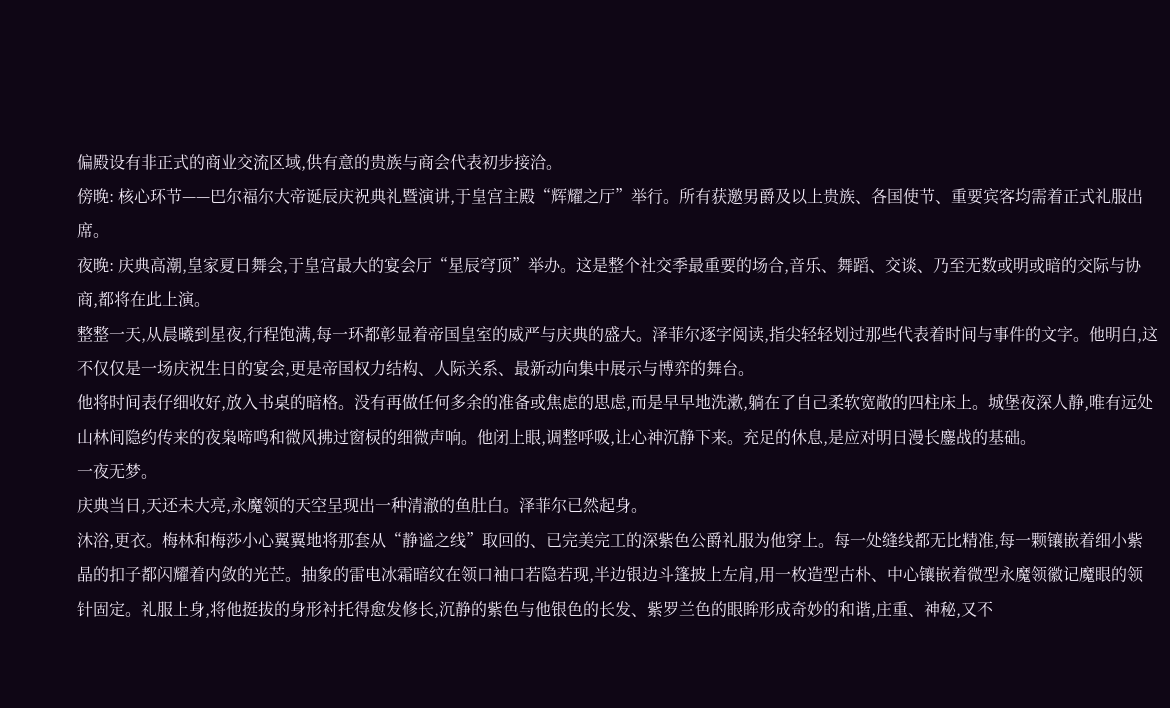偏殿设有非正式的商业交流区域,供有意的贵族与商会代表初步接洽。
傍晚: 核心环节——巴尔福尔大帝诞辰庆祝典礼暨演讲,于皇宫主殿“辉耀之厅”举行。所有获邀男爵及以上贵族、各国使节、重要宾客均需着正式礼服出席。
夜晚: 庆典高潮,皇家夏日舞会,于皇宫最大的宴会厅“星辰穹顶”举办。这是整个社交季最重要的场合,音乐、舞蹈、交谈、乃至无数或明或暗的交际与协商,都将在此上演。
整整一天,从晨曦到星夜,行程饱满,每一环都彰显着帝国皇室的威严与庆典的盛大。泽菲尔逐字阅读,指尖轻轻划过那些代表着时间与事件的文字。他明白,这不仅仅是一场庆祝生日的宴会,更是帝国权力结构、人际关系、最新动向集中展示与博弈的舞台。
他将时间表仔细收好,放入书桌的暗格。没有再做任何多余的准备或焦虑的思虑,而是早早地洗漱,躺在了自己柔软宽敞的四柱床上。城堡夜深人静,唯有远处山林间隐约传来的夜枭啼鸣和微风拂过窗棂的细微声响。他闭上眼,调整呼吸,让心神沉静下来。充足的休息,是应对明日漫长鏖战的基础。
一夜无梦。
庆典当日,天还未大亮,永魔领的天空呈现出一种清澈的鱼肚白。泽菲尔已然起身。
沐浴,更衣。梅林和梅莎小心翼翼地将那套从“静谧之线”取回的、已完美完工的深紫色公爵礼服为他穿上。每一处缝线都无比精准,每一颗镶嵌着细小紫晶的扣子都闪耀着内敛的光芒。抽象的雷电冰霜暗纹在领口袖口若隐若现,半边银边斗篷披上左肩,用一枚造型古朴、中心镶嵌着微型永魔领徽记魔眼的领针固定。礼服上身,将他挺拔的身形衬托得愈发修长,沉静的紫色与他银色的长发、紫罗兰色的眼眸形成奇妙的和谐,庄重、神秘,又不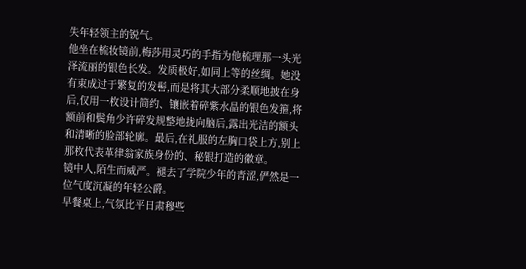失年轻领主的锐气。
他坐在梳妆镜前,梅莎用灵巧的手指为他梳理那一头光泽流丽的银色长发。发质极好,如同上等的丝绸。她没有束成过于繁复的发髻,而是将其大部分柔顺地披在身后,仅用一枚设计简约、镶嵌着碎紫水晶的银色发箍,将额前和鬓角少许碎发规整地拢向脑后,露出光洁的额头和清晰的脸部轮廓。最后,在礼服的左胸口袋上方,别上那枚代表革律翁家族身份的、秘银打造的徽章。
镜中人,陌生而威严。褪去了学院少年的青涩,俨然是一位气度沉凝的年轻公爵。
早餐桌上,气氛比平日肃穆些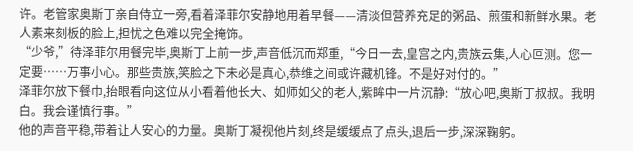许。老管家奥斯丁亲自侍立一旁,看着泽菲尔安静地用着早餐——清淡但营养充足的粥品、煎蛋和新鲜水果。老人素来刻板的脸上,担忧之色难以完全掩饰。
“少爷,”待泽菲尔用餐完毕,奥斯丁上前一步,声音低沉而郑重,“今日一去,皇宫之内,贵族云集,人心叵测。您一定要……万事小心。那些贵族,笑脸之下未必是真心,恭维之间或许藏机锋。不是好对付的。”
泽菲尔放下餐巾,抬眼看向这位从小看着他长大、如师如父的老人,紫眸中一片沉静:“放心吧,奥斯丁叔叔。我明白。我会谨慎行事。”
他的声音平稳,带着让人安心的力量。奥斯丁凝视他片刻,终是缓缓点了点头,退后一步,深深鞠躬。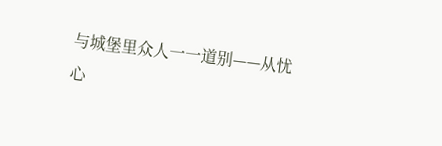与城堡里众人一一道别——从忧心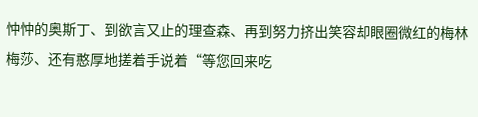忡忡的奥斯丁、到欲言又止的理查森、再到努力挤出笑容却眼圈微红的梅林梅莎、还有憨厚地搓着手说着“等您回来吃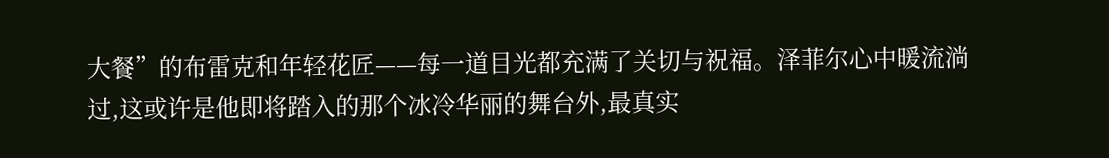大餐”的布雷克和年轻花匠——每一道目光都充满了关切与祝福。泽菲尔心中暖流淌过,这或许是他即将踏入的那个冰冷华丽的舞台外,最真实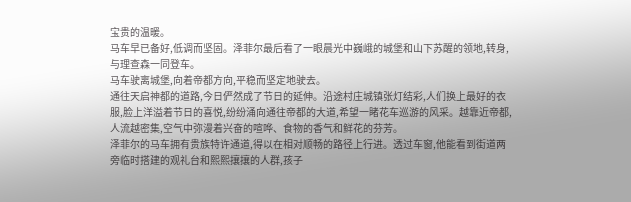宝贵的温暖。
马车早已备好,低调而坚固。泽菲尔最后看了一眼晨光中巍峨的城堡和山下苏醒的领地,转身,与理查森一同登车。
马车驶离城堡,向着帝都方向,平稳而坚定地驶去。
通往天启神都的道路,今日俨然成了节日的延伸。沿途村庄城镇张灯结彩,人们换上最好的衣服,脸上洋溢着节日的喜悦,纷纷涌向通往帝都的大道,希望一睹花车巡游的风采。越靠近帝都,人流越密集,空气中弥漫着兴奋的喧哗、食物的香气和鲜花的芬芳。
泽菲尔的马车拥有贵族特许通道,得以在相对顺畅的路径上行进。透过车窗,他能看到街道两旁临时搭建的观礼台和熙熙攘攘的人群,孩子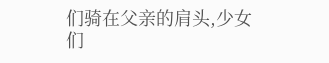们骑在父亲的肩头,少女们